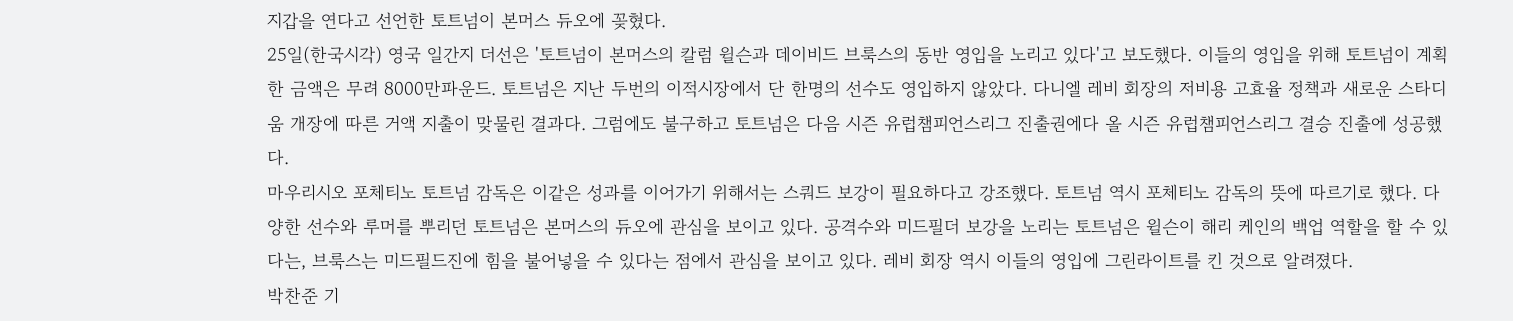지갑을 연다고 선언한 토트넘이 본머스 듀오에 꽂혔다.
25일(한국시각) 영국 일간지 더선은 '토트넘이 본머스의 칼럼 윌슨과 데이비드 브룩스의 동반 영입을 노리고 있다'고 보도했다. 이들의 영입을 위해 토트넘이 계획한 금액은 무려 8000만파운드. 토트넘은 지난 두번의 이적시장에서 단 한명의 선수도 영입하지 않았다. 다니엘 레비 회장의 저비용 고효율 정책과 새로운 스타디움 개장에 따른 거액 지출이 맞물린 결과다. 그럼에도 불구하고 토트넘은 다음 시즌 유럽챔피언스리그 진출권에다 올 시즌 유럽챔피언스리그 결승 진출에 성공했다.
마우리시오 포체티노 토트넘 감독은 이같은 성과를 이어가기 위해서는 스쿼드 보강이 필요하다고 강조했다. 토트넘 역시 포체티노 감독의 뜻에 따르기로 했다. 다양한 선수와 루머를 뿌리던 토트넘은 본머스의 듀오에 관심을 보이고 있다. 공격수와 미드필더 보강을 노리는 토트넘은 윌슨이 해리 케인의 백업 역할을 할 수 있다는, 브룩스는 미드필드진에 힘을 불어넣을 수 있다는 점에서 관심을 보이고 있다. 레비 회장 역시 이들의 영입에 그린라이트를 킨 것으로 알려졌다.
박찬준 기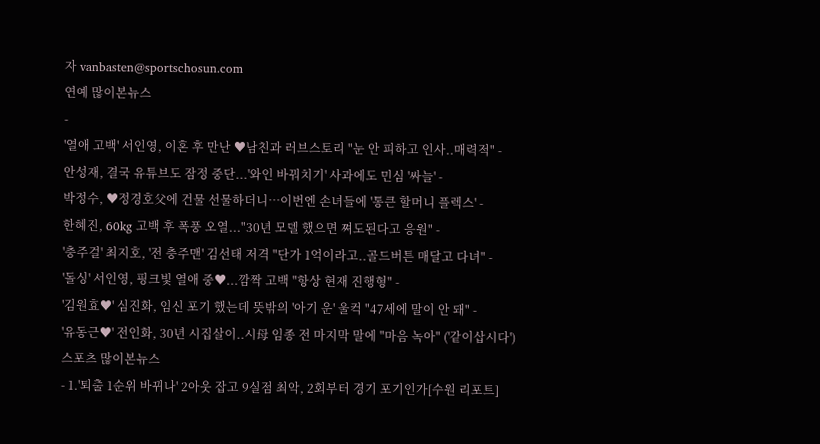자 vanbasten@sportschosun.com
연예 많이본뉴스
-
'열애 고백' 서인영, 이혼 후 만난 ♥남친과 러브스토리 "눈 안 피하고 인사..매력적" -
안성재, 결국 유튜브도 잠정 중단...'와인 바꿔치기' 사과에도 민심 '싸늘' -
박정수, ♥정경호父에 건물 선물하더니…이번엔 손녀들에 '통큰 할머니 플렉스' -
한혜진, 60kg 고백 후 폭풍 오열..."30년 모델 했으면 쪄도된다고 응원" -
'충주걸' 최지호, '전 충주맨' 김선태 저격 "단가 1억이라고..골드버튼 매달고 다녀" -
'돌싱' 서인영, 핑크빛 열애 중♥...깜짝 고백 "항상 현재 진행형" -
'김원효♥' 심진화, 임신 포기 했는데 뜻밖의 '아기 운' 울컥 "47세에 말이 안 돼" -
'유동근♥' 전인화, 30년 시집살이..시母 임종 전 마지막 말에 "마음 녹아" ('같이삽시다')
스포츠 많이본뉴스
- 1.'퇴출 1순위 바뀌나' 2아웃 잡고 9실점 최악, 2회부터 경기 포기인가[수원 리포트]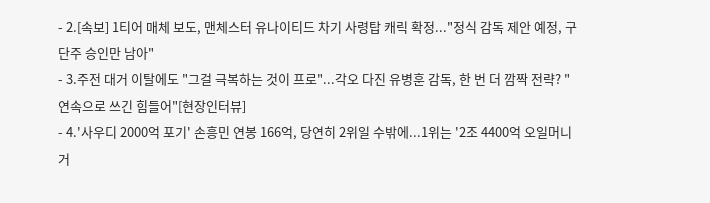- 2.[속보] 1티어 매체 보도, 맨체스터 유나이티드 차기 사령탑 캐릭 확정..."정식 감독 제안 예정, 구단주 승인만 남아"
- 3.주전 대거 이탈에도 "그걸 극복하는 것이 프로"...각오 다진 유병훈 감독, 한 번 더 깜짝 전략? "연속으로 쓰긴 힘들어"[현장인터뷰]
- 4.'사우디 2000억 포기' 손흥민 연봉 166억, 당연히 2위일 수밖에...1위는 '2조 4400억 오일머니 거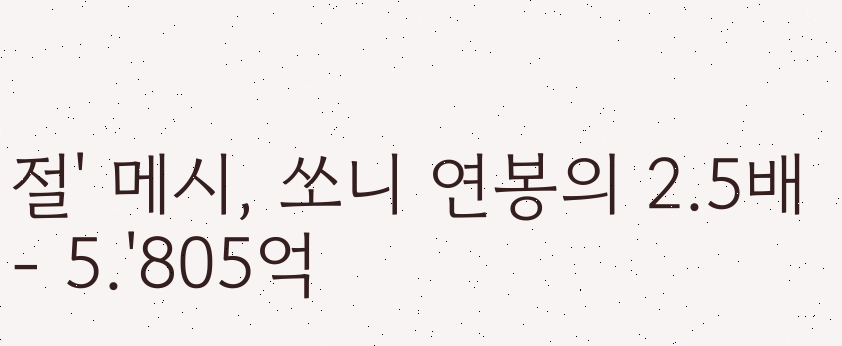절' 메시, 쏘니 연봉의 2.5배
- 5.'805억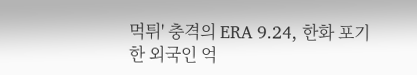먹튀' 충격의 ERA 9.24, 한화 포기한 외국인 억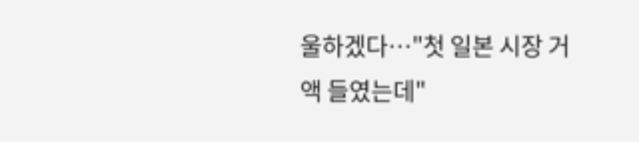울하겠다…"첫 일본 시장 거액 들였는데"